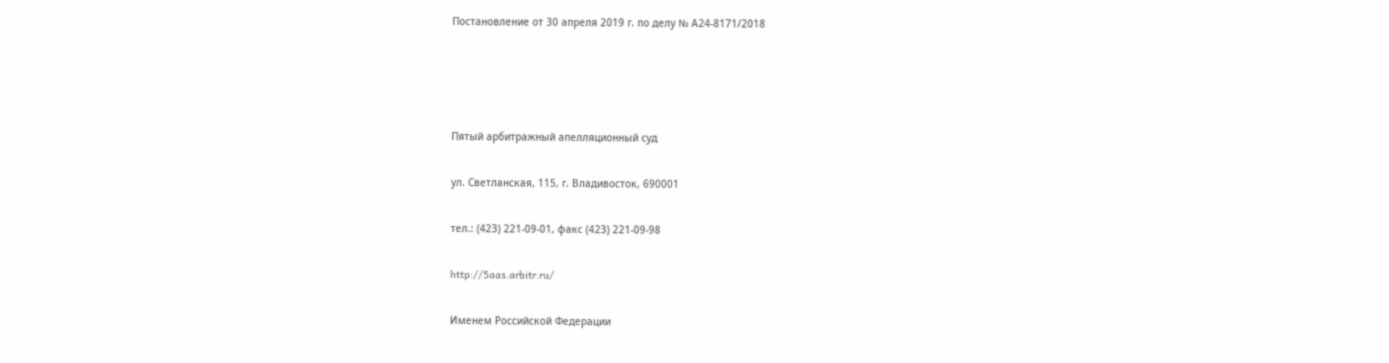Постановление от 30 апреля 2019 г. по делу № А24-8171/2018




Пятый арбитражный апелляционный суд

ул. Светланская, 115, г. Владивосток, 690001

тел.: (423) 221-09-01, факс (423) 221-09-98

http://5aas.arbitr.ru/

Именем Российской Федерации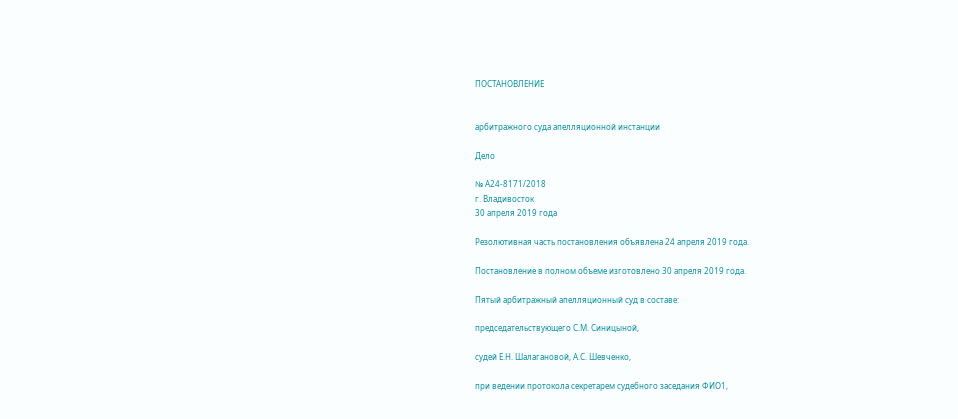ПОСТАНОВЛЕНИЕ


арбитражного суда апелляционной инстанции

Дело

№ А24-8171/2018
г. Владивосток
30 апреля 2019 года

Резолютивная часть постановления объявлена 24 апреля 2019 года.

Постановление в полном объеме изготовлено 30 апреля 2019 года.

Пятый арбитражный апелляционный суд в составе:

председательствующего С.М. Синицыной,

судей Е.Н. Шалагановой, А.С. Шевченко,

при ведении протокола секретарем судебного заседания ФИО1,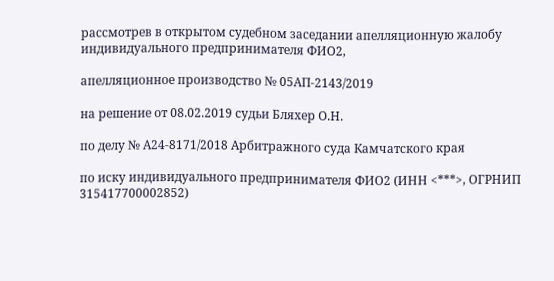рассмотрев в открытом судебном заседании апелляционную жалобу индивидуального предпринимателя ФИО2,

апелляционное производство № 05АП-2143/2019

на решение от 08.02.2019 судьи Бляхер О.Н.

по делу № А24-8171/2018 Арбитражного суда Камчатского края

по иску индивидуального предпринимателя ФИО2 (ИНН <***>, ОГРНИП 315417700002852)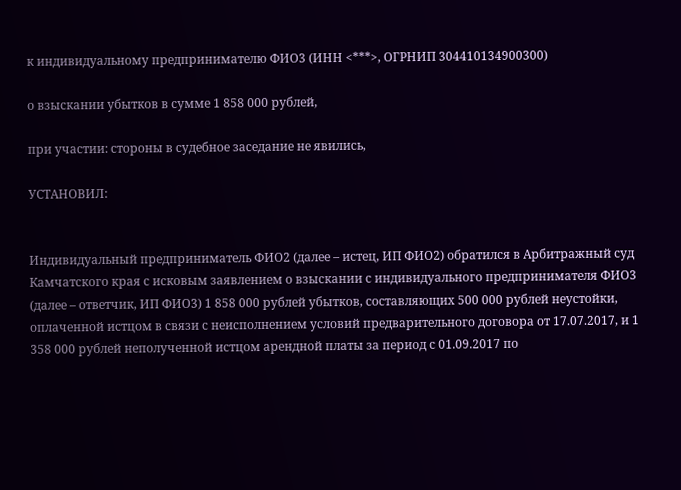к индивидуальному предпринимателю ФИО3 (ИНН <***>, ОГРНИП 304410134900300)

о взыскании убытков в сумме 1 858 000 рублей,

при участии: стороны в судебное заседание не явились,

УСТАНОВИЛ:


Индивидуальный предприниматель ФИО2 (далее – истец, ИП ФИО2) обратился в Арбитражный суд Камчатского края с исковым заявлением о взыскании с индивидуального предпринимателя ФИО3 (далее – ответчик, ИП ФИО3) 1 858 000 рублей убытков, составляющих 500 000 рублей неустойки, оплаченной истцом в связи с неисполнением условий предварительного договора от 17.07.2017, и 1 358 000 рублей неполученной истцом арендной платы за период с 01.09.2017 по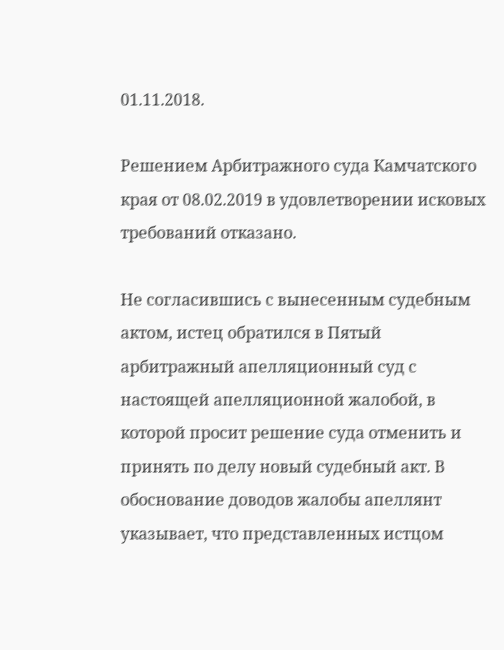01.11.2018.

Решением Арбитражного суда Камчатского края от 08.02.2019 в удовлетворении исковых требований отказано.

Не согласившись с вынесенным судебным актом, истец обратился в Пятый арбитражный апелляционный суд с настоящей апелляционной жалобой, в которой просит решение суда отменить и принять по делу новый судебный акт. В обоснование доводов жалобы апеллянт указывает, что представленных истцом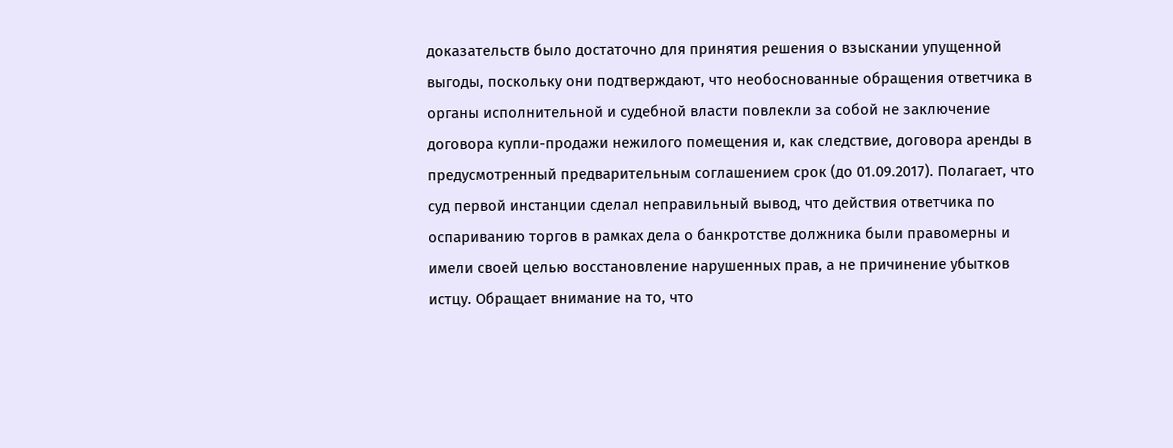доказательств было достаточно для принятия решения о взыскании упущенной выгоды, поскольку они подтверждают, что необоснованные обращения ответчика в органы исполнительной и судебной власти повлекли за собой не заключение договора купли-продажи нежилого помещения и, как следствие, договора аренды в предусмотренный предварительным соглашением срок (до 01.09.2017). Полагает, что суд первой инстанции сделал неправильный вывод, что действия ответчика по оспариванию торгов в рамках дела о банкротстве должника были правомерны и имели своей целью восстановление нарушенных прав, а не причинение убытков истцу. Обращает внимание на то, что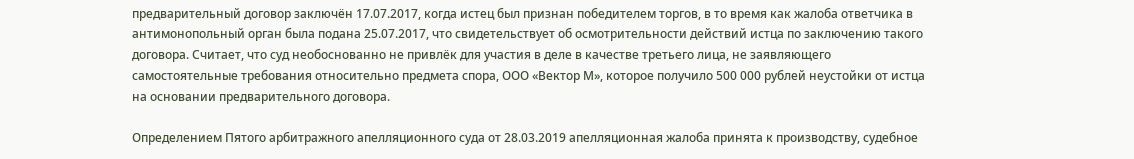предварительный договор заключён 17.07.2017, когда истец был признан победителем торгов, в то время как жалоба ответчика в антимонопольный орган была подана 25.07.2017, что свидетельствует об осмотрительности действий истца по заключению такого договора. Считает, что суд необоснованно не привлёк для участия в деле в качестве третьего лица, не заявляющего самостоятельные требования относительно предмета спора, ООО «Вектор М», которое получило 500 000 рублей неустойки от истца на основании предварительного договора.

Определением Пятого арбитражного апелляционного суда от 28.03.2019 апелляционная жалоба принята к производству, судебное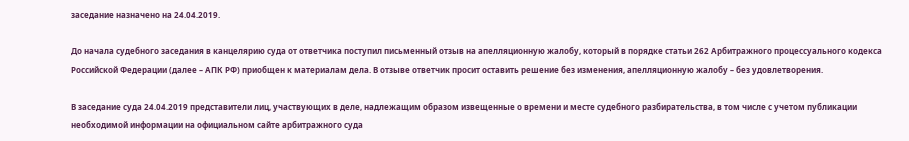заседание назначено на 24.04.2019.

До начала судебного заседания в канцелярию суда от ответчика поступил письменный отзыв на апелляционную жалобу, который в порядке статьи 262 Арбитражного процессуального кодекса Российской Федерации (далее – АПК РФ) приобщен к материалам дела. В отзыве ответчик просит оставить решение без изменения, апелляционную жалобу – без удовлетворения.

В заседание суда 24.04.2019 представители лиц, участвующих в деле, надлежащим образом извещенные о времени и месте судебного разбирательства, в том числе с учетом публикации необходимой информации на официальном сайте арбитражного суда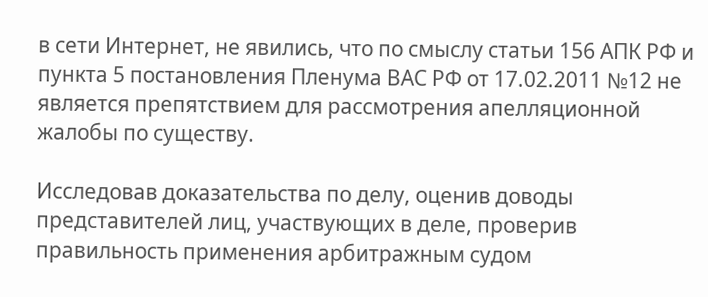в сети Интернет, не явились, что по смыслу статьи 156 АПК РФ и пункта 5 постановления Пленума ВАС РФ от 17.02.2011 №12 не является препятствием для рассмотрения апелляционной жалобы по существу.

Исследовав доказательства по делу, оценив доводы представителей лиц, участвующих в деле, проверив правильность применения арбитражным судом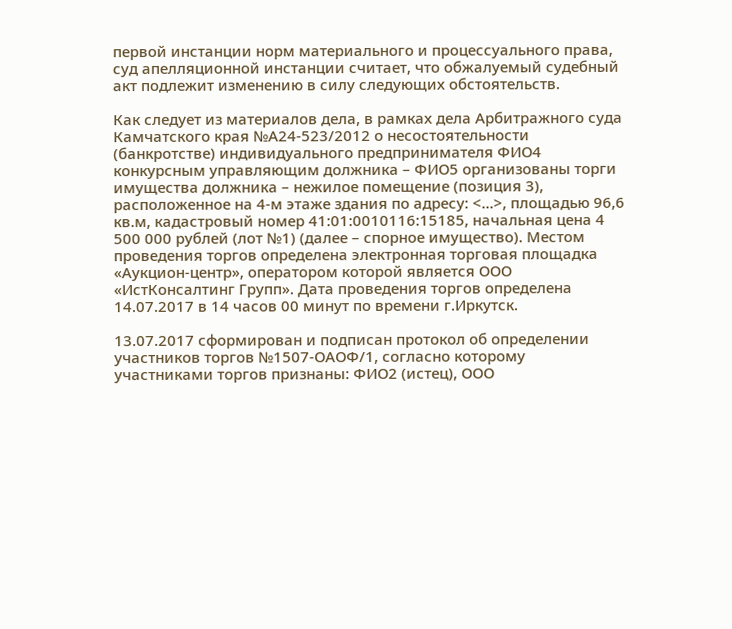первой инстанции норм материального и процессуального права, суд апелляционной инстанции считает, что обжалуемый судебный акт подлежит изменению в силу следующих обстоятельств.

Как следует из материалов дела, в рамках дела Арбитражного суда Камчатского края №А24-523/2012 о несостоятельности (банкротстве) индивидуального предпринимателя ФИО4 конкурсным управляющим должника – ФИО5 организованы торги имущества должника – нежилое помещение (позиция 3), расположенное на 4-м этаже здания по адресу: <...>, площадью 96,6 кв.м, кадастровый номер 41:01:0010116:15185, начальная цена 4 500 000 рублей (лот №1) (далее – спорное имущество). Местом проведения торгов определена электронная торговая площадка «Аукцион-центр», оператором которой является ООО «ИстКонсалтинг Групп». Дата проведения торгов определена 14.07.2017 в 14 часов 00 минут по времени г.Иркутск.

13.07.2017 сформирован и подписан протокол об определении участников торгов №1507-ОАОФ/1, согласно которому участниками торгов признаны: ФИО2 (истец), ООО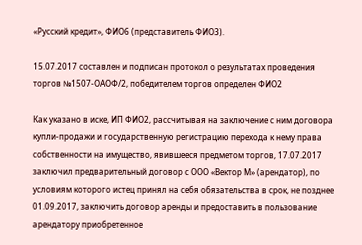«Русский кредит», ФИО6 (представитель ФИО3).

15.07.2017 составлен и подписан протокол о результатах проведения торгов №1507-ОАОФ/2, победителем торгов определен ФИО2

Как указано в иске, ИП ФИО2, рассчитывая на заключение с ним договора купли-продажи и государственную регистрацию перехода к нему права собственности на имущество, явившееся предметом торгов, 17.07.2017 заключил предварительный договор с ООО «Вектор М» (арендатор), по условиям которого истец принял на себя обязательства в срок, не позднее 01.09.2017, заключить договор аренды и предоставить в пользование арендатору приобретенное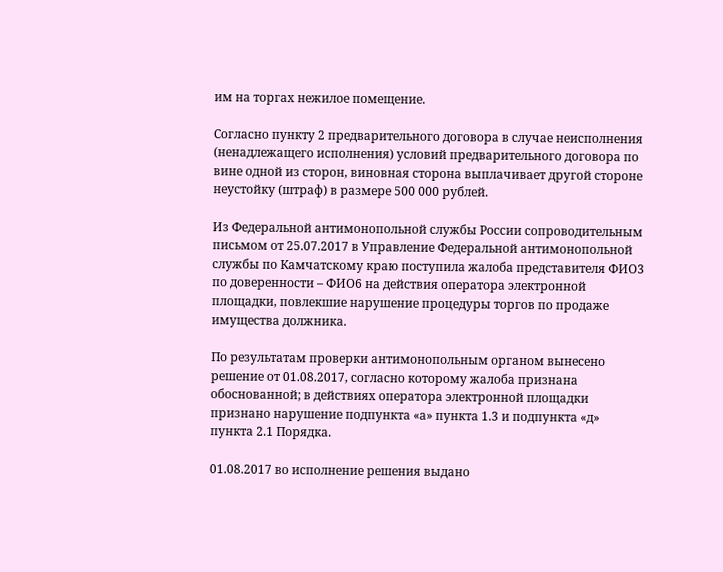им на торгах нежилое помещение.

Согласно пункту 2 предварительного договора в случае неисполнения (ненадлежащего исполнения) условий предварительного договора по вине одной из сторон, виновная сторона выплачивает другой стороне неустойку (штраф) в размере 500 000 рублей.

Из Федеральной антимонопольной службы России сопроводительным письмом от 25.07.2017 в Управление Федеральной антимонопольной службы по Камчатскому краю поступила жалоба представителя ФИО3 по доверенности – ФИО6 на действия оператора электронной площадки, повлекшие нарушение процедуры торгов по продаже имущества должника.

По результатам проверки антимонопольным органом вынесено решение от 01.08.2017, согласно которому жалоба признана обоснованной; в действиях оператора электронной площадки признано нарушение подпункта «а» пункта 1.3 и подпункта «д» пункта 2.1 Порядка.

01.08.2017 во исполнение решения выдано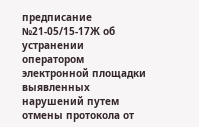предписание №21-05/15-17Ж об устранении оператором электронной площадки выявленных нарушений путем отмены протокола от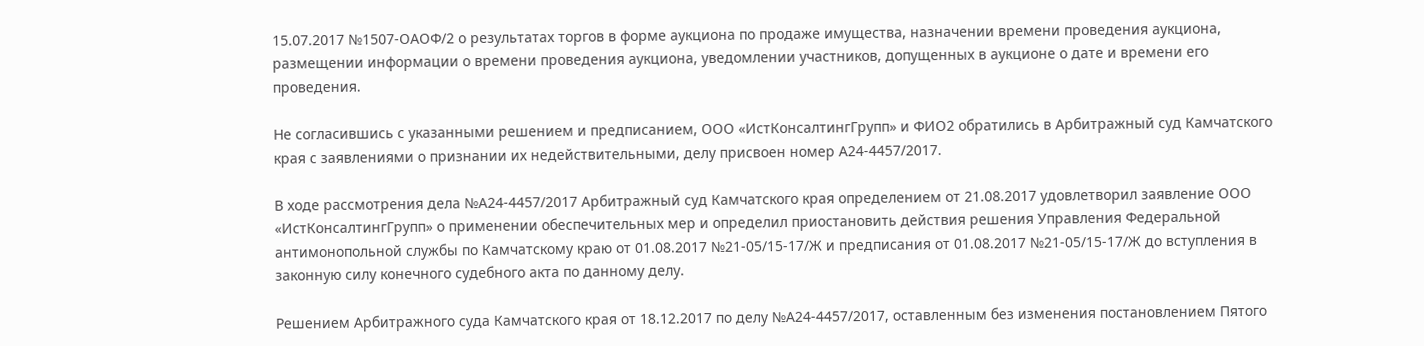15.07.2017 №1507-ОАОФ/2 о результатах торгов в форме аукциона по продаже имущества, назначении времени проведения аукциона, размещении информации о времени проведения аукциона, уведомлении участников, допущенных в аукционе о дате и времени его проведения.

Не согласившись с указанными решением и предписанием, ООО «ИстКонсалтингГрупп» и ФИО2 обратились в Арбитражный суд Камчатского края с заявлениями о признании их недействительными, делу присвоен номер А24-4457/2017.

В ходе рассмотрения дела №А24-4457/2017 Арбитражный суд Камчатского края определением от 21.08.2017 удовлетворил заявление ООО «ИстКонсалтингГрупп» о применении обеспечительных мер и определил приостановить действия решения Управления Федеральной антимонопольной службы по Камчатскому краю от 01.08.2017 №21-05/15-17/Ж и предписания от 01.08.2017 №21-05/15-17/Ж до вступления в законную силу конечного судебного акта по данному делу.

Решением Арбитражного суда Камчатского края от 18.12.2017 по делу №А24-4457/2017, оставленным без изменения постановлением Пятого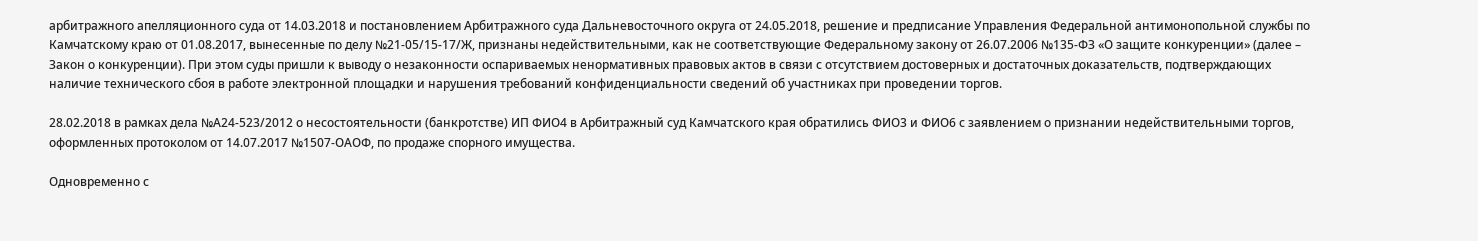арбитражного апелляционного суда от 14.03.2018 и постановлением Арбитражного суда Дальневосточного округа от 24.05.2018, решение и предписание Управления Федеральной антимонопольной службы по Камчатскому краю от 01.08.2017, вынесенные по делу №21-05/15-17/Ж, признаны недействительными, как не соответствующие Федеральному закону от 26.07.2006 №135-ФЗ «О защите конкуренции» (далее – Закон о конкуренции). При этом суды пришли к выводу о незаконности оспариваемых ненормативных правовых актов в связи с отсутствием достоверных и достаточных доказательств, подтверждающих наличие технического сбоя в работе электронной площадки и нарушения требований конфиденциальности сведений об участниках при проведении торгов.

28.02.2018 в рамках дела №А24-523/2012 о несостоятельности (банкротстве) ИП ФИО4 в Арбитражный суд Камчатского края обратились ФИО3 и ФИО6 с заявлением о признании недействительными торгов, оформленных протоколом от 14.07.2017 №1507-ОАОФ, по продаже спорного имущества.

Одновременно с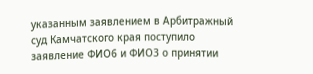указанным заявлением в Арбитражный суд Камчатского края поступило заявление ФИО6 и ФИО3 о принятии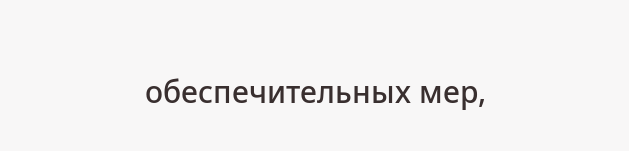обеспечительных мер,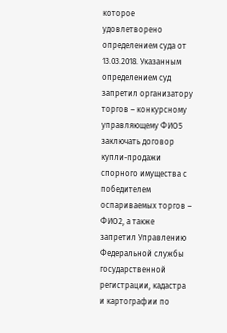которое удовлетворено определением суда от 13.03.2018. Указанным определением суд запретил организатору торгов – конкурсному управляющему ФИО5 заключать договор купли-продажи спорного имущества с победителем оспариваемых торгов – ФИО2, а также запретил Управлению Федеральной службы государственной регистрации, кадастра и картографии по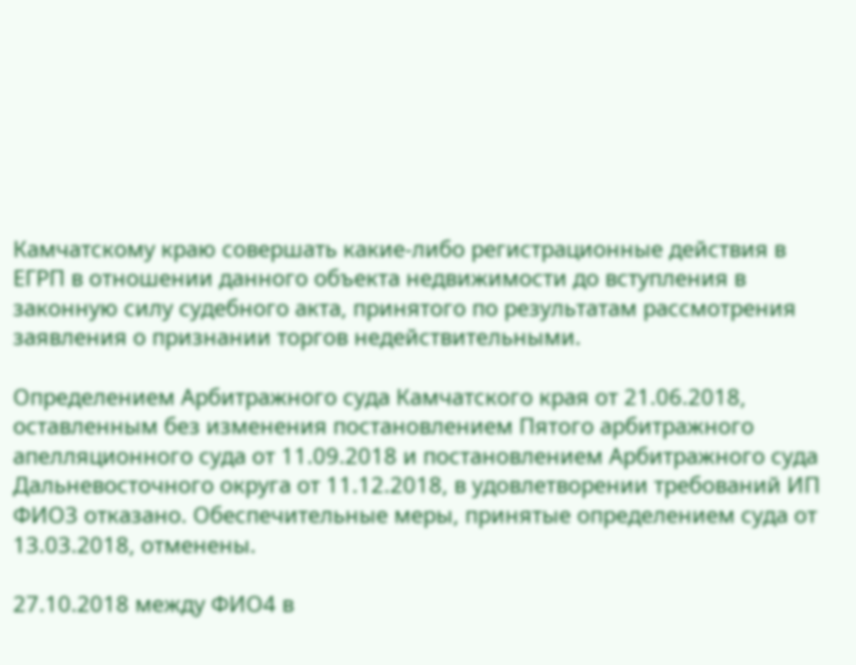Камчатскому краю совершать какие-либо регистрационные действия в ЕГРП в отношении данного объекта недвижимости до вступления в законную силу судебного акта, принятого по результатам рассмотрения заявления о признании торгов недействительными.

Определением Арбитражного суда Камчатского края от 21.06.2018, оставленным без изменения постановлением Пятого арбитражного апелляционного суда от 11.09.2018 и постановлением Арбитражного суда Дальневосточного округа от 11.12.2018, в удовлетворении требований ИП ФИО3 отказано. Обеспечительные меры, принятые определением суда от 13.03.2018, отменены.

27.10.2018 между ФИО4 в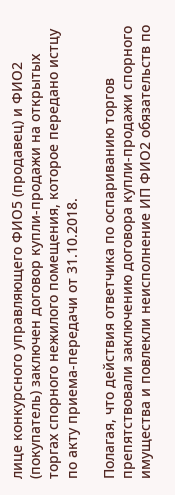лице конкурсного управляющего ФИО5 (продавец) и ФИО2 (покупатель) заключен договор купли-продажи на открытых торгах спорного нежилого помещения, которое передано истцу по акту приема-передачи от 31.10.2018.

Полагая, что действия ответчика по оспариванию торгов препятствовали заключению договора купли-продажи спорного имущества и повлекли неисполнение ИП ФИО2 обязательств по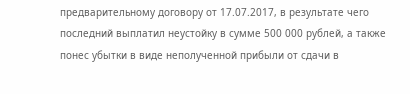предварительному договору от 17.07.2017, в результате чего последний выплатил неустойку в сумме 500 000 рублей, а также понес убытки в виде неполученной прибыли от сдачи в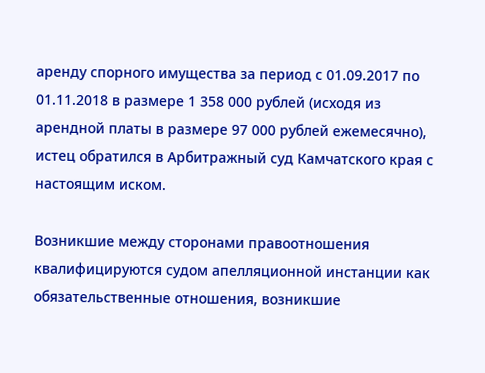аренду спорного имущества за период с 01.09.2017 по 01.11.2018 в размере 1 358 000 рублей (исходя из арендной платы в размере 97 000 рублей ежемесячно), истец обратился в Арбитражный суд Камчатского края с настоящим иском.

Возникшие между сторонами правоотношения квалифицируются судом апелляционной инстанции как обязательственные отношения, возникшие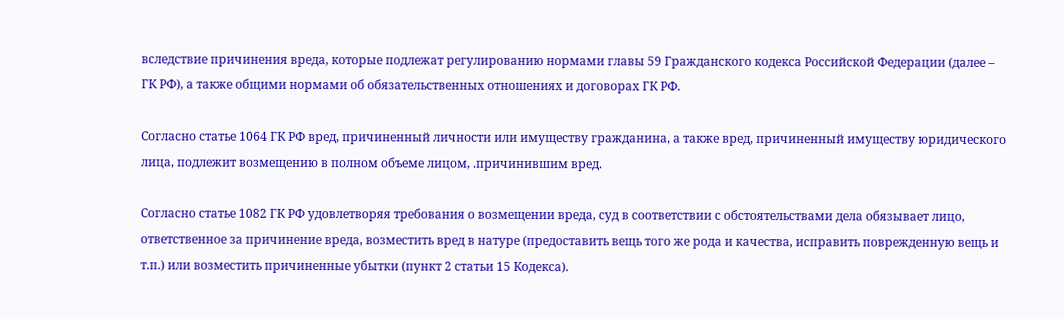вследствие причинения вреда, которые подлежат регулированию нормами главы 59 Гражданского кодекса Российской Федерации (далее – ГК РФ), а также общими нормами об обязательственных отношениях и договорах ГК РФ.

Согласно статье 1064 ГК РФ вред, причиненный личности или имуществу гражданина, а также вред, причиненный имуществу юридического лица, подлежит возмещению в полном объеме лицом, .причинившим вред.

Согласно статье 1082 ГК РФ удовлетворяя требования о возмещении вреда, суд в соответствии с обстоятельствами дела обязывает лицо, ответственное за причинение вреда, возместить вред в натуре (предоставить вещь того же рода и качества, исправить поврежденную вещь и т.п.) или возместить причиненные убытки (пункт 2 статьи 15 Кодекса).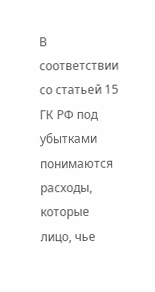В соответствии со статьей 15 ГК РФ под убытками понимаются расходы, которые лицо, чье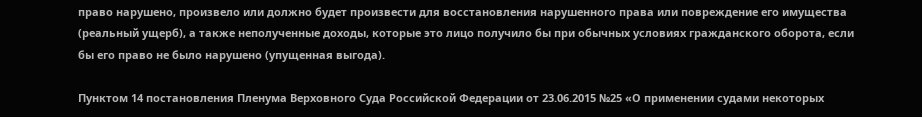право нарушено, произвело или должно будет произвести для восстановления нарушенного права или повреждение его имущества (реальный ущерб), а также неполученные доходы, которые это лицо получило бы при обычных условиях гражданского оборота, если бы его право не было нарушено (упущенная выгода).

Пунктом 14 постановления Пленума Верховного Суда Российской Федерации от 23.06.2015 №25 «О применении судами некоторых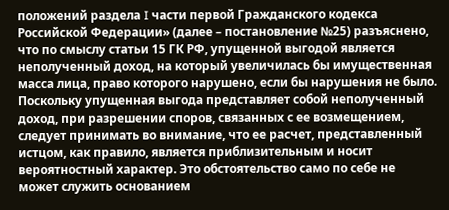положений раздела I части первой Гражданского кодекса Российской Федерации» (далее – постановление №25) разъяснено, что по смыслу статьи 15 ГК РФ, упущенной выгодой является неполученный доход, на который увеличилась бы имущественная масса лица, право которого нарушено, если бы нарушения не было. Поскольку упущенная выгода представляет собой неполученный доход, при разрешении споров, связанных с ее возмещением, следует принимать во внимание, что ее расчет, представленный истцом, как правило, является приблизительным и носит вероятностный характер. Это обстоятельство само по себе не может служить основанием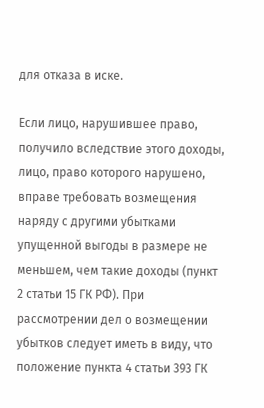для отказа в иске.

Если лицо, нарушившее право, получило вследствие этого доходы, лицо, право которого нарушено, вправе требовать возмещения наряду с другими убытками упущенной выгоды в размере не меньшем, чем такие доходы (пункт 2 статьи 15 ГК РФ). При рассмотрении дел о возмещении убытков следует иметь в виду, что положение пункта 4 статьи 393 ГК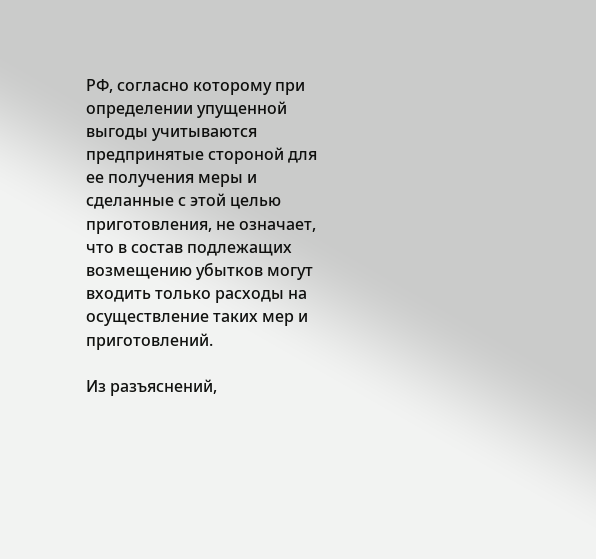РФ, согласно которому при определении упущенной выгоды учитываются предпринятые стороной для ее получения меры и сделанные с этой целью приготовления, не означает, что в состав подлежащих возмещению убытков могут входить только расходы на осуществление таких мер и приготовлений.

Из разъяснений,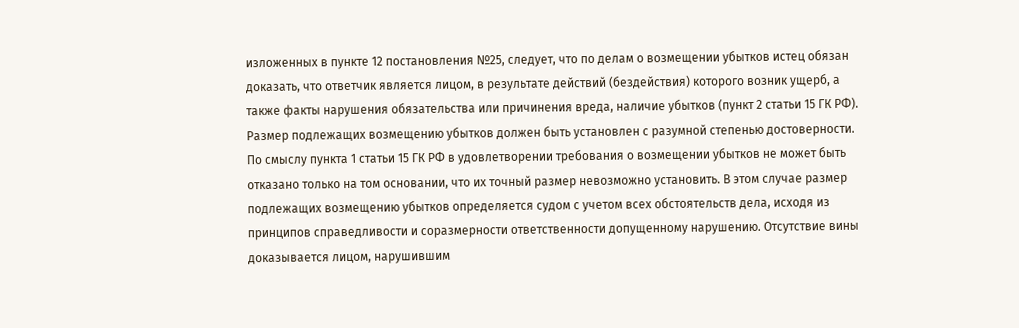изложенных в пункте 12 постановления №25, следует, что по делам о возмещении убытков истец обязан доказать, что ответчик является лицом, в результате действий (бездействия) которого возник ущерб, а также факты нарушения обязательства или причинения вреда, наличие убытков (пункт 2 статьи 15 ГК РФ). Размер подлежащих возмещению убытков должен быть установлен с разумной степенью достоверности. По смыслу пункта 1 статьи 15 ГК РФ в удовлетворении требования о возмещении убытков не может быть отказано только на том основании, что их точный размер невозможно установить. В этом случае размер подлежащих возмещению убытков определяется судом с учетом всех обстоятельств дела, исходя из принципов справедливости и соразмерности ответственности допущенному нарушению. Отсутствие вины доказывается лицом, нарушившим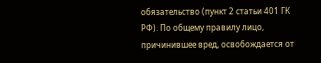обязательство (пункт 2 статьи 401 ГК РФ). По общему правилу лицо, причинившее вред, освобождается от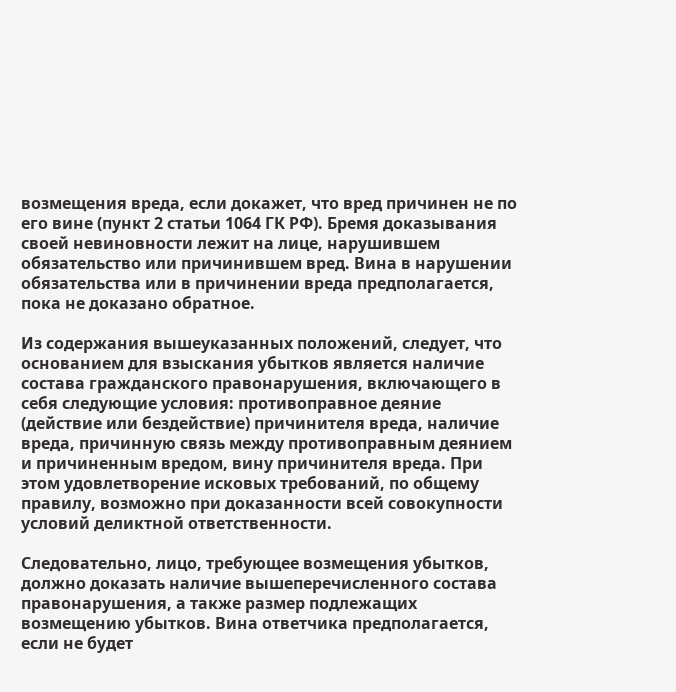возмещения вреда, если докажет, что вред причинен не по его вине (пункт 2 статьи 1064 ГК РФ). Бремя доказывания своей невиновности лежит на лице, нарушившем обязательство или причинившем вред. Вина в нарушении обязательства или в причинении вреда предполагается, пока не доказано обратное.

Из содержания вышеуказанных положений, следует, что основанием для взыскания убытков является наличие состава гражданского правонарушения, включающего в себя следующие условия: противоправное деяние (действие или бездействие) причинителя вреда, наличие вреда, причинную связь между противоправным деянием и причиненным вредом, вину причинителя вреда. При этом удовлетворение исковых требований, по общему правилу, возможно при доказанности всей совокупности условий деликтной ответственности.

Следовательно, лицо, требующее возмещения убытков, должно доказать наличие вышеперечисленного состава правонарушения, а также размер подлежащих возмещению убытков. Вина ответчика предполагается, если не будет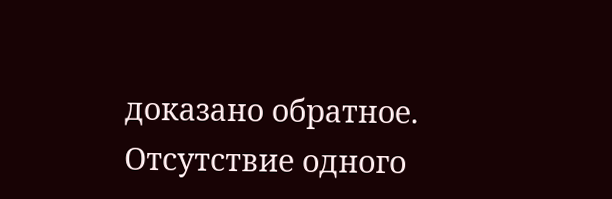доказано обратное. Отсутствие одного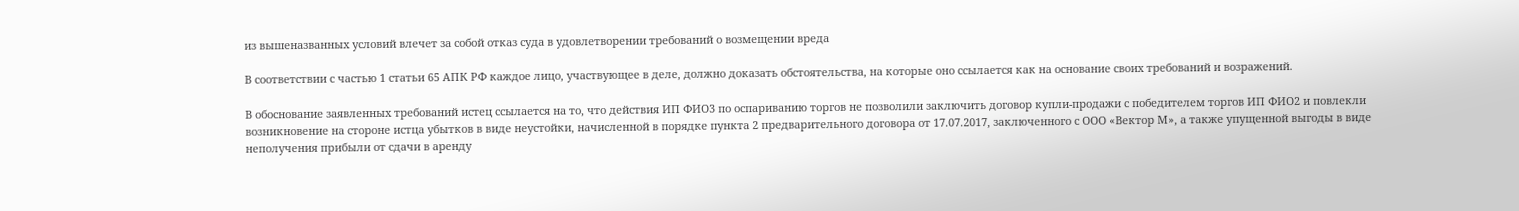из вышеназванных условий влечет за собой отказ суда в удовлетворении требований о возмещении вреда

В соответствии с частью 1 статьи 65 АПК РФ каждое лицо, участвующее в деле, должно доказать обстоятельства, на которые оно ссылается как на основание своих требований и возражений.

В обоснование заявленных требований истец ссылается на то, что действия ИП ФИО3 по оспариванию торгов не позволили заключить договор купли-продажи с победителем торгов ИП ФИО2 и повлекли возникновение на стороне истца убытков в виде неустойки, начисленной в порядке пункта 2 предварительного договора от 17.07.2017, заключенного с ООО «Вектор М», а также упущенной выгоды в виде неполучения прибыли от сдачи в аренду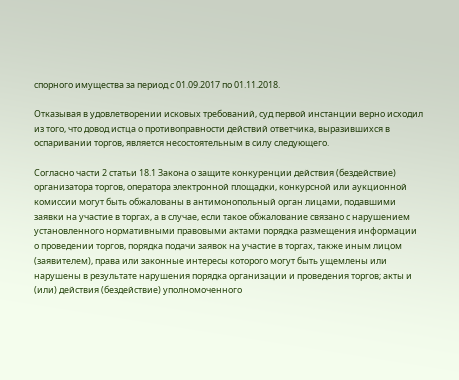спорного имущества за период с 01.09.2017 по 01.11.2018.

Отказывая в удовлетворении исковых требований, суд первой инстанции верно исходил из того, что довод истца о противоправности действий ответчика, выразившихся в оспаривании торгов, является несостоятельным в силу следующего.

Согласно части 2 статьи 18.1 Закона о защите конкуренции действия (бездействие) организатора торгов, оператора электронной площадки, конкурсной или аукционной комиссии могут быть обжалованы в антимонопольный орган лицами, подавшими заявки на участие в торгах, а в случае, если такое обжалование связано с нарушением установленного нормативными правовыми актами порядка размещения информации о проведении торгов, порядка подачи заявок на участие в торгах, также иным лицом (заявителем), права или законные интересы которого могут быть ущемлены или нарушены в результате нарушения порядка организации и проведения торгов; акты и (или) действия (бездействие) уполномоченного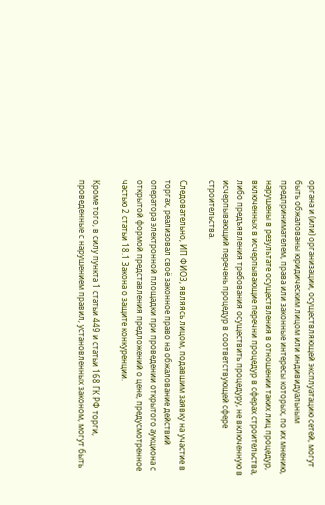органа и (или) организации, осуществляющей эксплуатацию сетей, могут быть обжалованы юридическим лицом или индивидуальным предпринимателем, права или законные интересы которых, по их мнению, нарушены в результате осуществления в отношении таких лиц процедур, включенных в исчерпывающие перечни процедур в сферах строительства, либо предъявления требования осуществить процедуру, не включенную в исчерпывающий перечень процедур в соответствующей сфере строительства.

Следовательно, ИП ФИО3, являясь лицом, подавшим заявку на участие в торгах, реализовал своё законное право на обжалование действий оператора электронной площадки при проведении открытого аукциона с открытой формой представления предложений о цене, предусмотренное частью 2 статьи 18.1 Закона о защите конкуренции.

Кроме того, в силу пункта 1 статьи 449 и статьи 168 ГК РФ торги, проведенные с нарушением правил, установленных законом, могут быть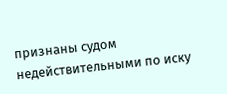признаны судом недействительными по иску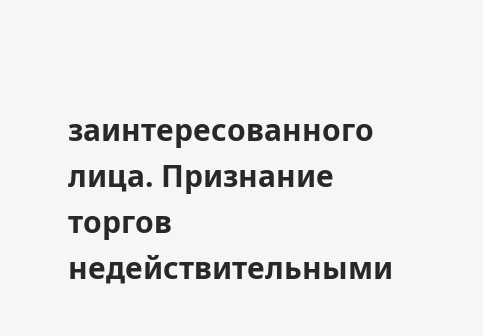заинтересованного лица. Признание торгов недействительными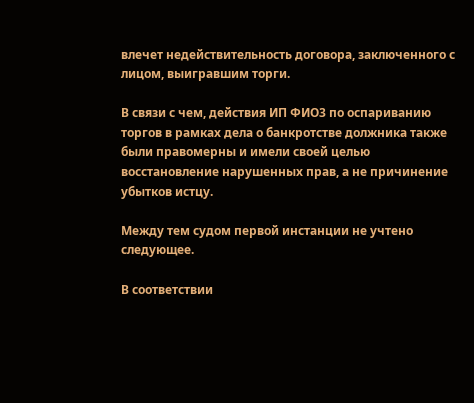влечет недействительность договора, заключенного с лицом, выигравшим торги.

В связи с чем, действия ИП ФИО3 по оспариванию торгов в рамках дела о банкротстве должника также были правомерны и имели своей целью восстановление нарушенных прав, а не причинение убытков истцу.

Между тем судом первой инстанции не учтено следующее.

В соответствии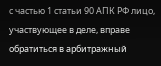с частью 1 статьи 90 АПК РФ лицо, участвующее в деле, вправе обратиться в арбитражный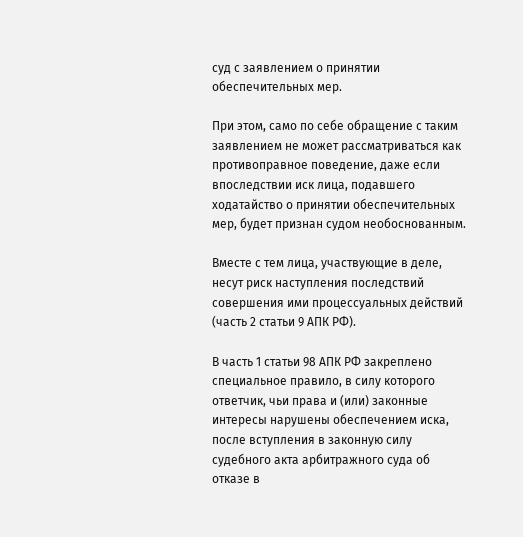суд с заявлением о принятии обеспечительных мер.

При этом, само по себе обращение с таким заявлением не может рассматриваться как противоправное поведение, даже если впоследствии иск лица, подавшего ходатайство о принятии обеспечительных мер, будет признан судом необоснованным.

Вместе с тем лица, участвующие в деле, несут риск наступления последствий совершения ими процессуальных действий (часть 2 статьи 9 АПК РФ).

В часть 1 статьи 98 АПК РФ закреплено специальное правило, в силу которого ответчик, чьи права и (или) законные интересы нарушены обеспечением иска, после вступления в законную силу судебного акта арбитражного суда об отказе в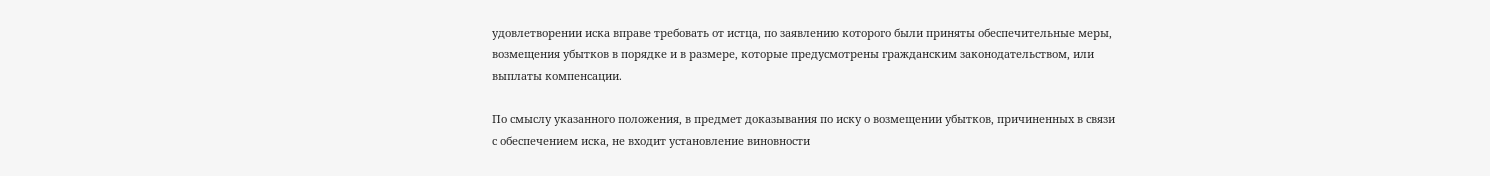удовлетворении иска вправе требовать от истца, по заявлению которого были приняты обеспечительные меры, возмещения убытков в порядке и в размере, которые предусмотрены гражданским законодательством, или выплаты компенсации.

По смыслу указанного положения, в предмет доказывания по иску о возмещении убытков, причиненных в связи с обеспечением иска, не входит установление виновности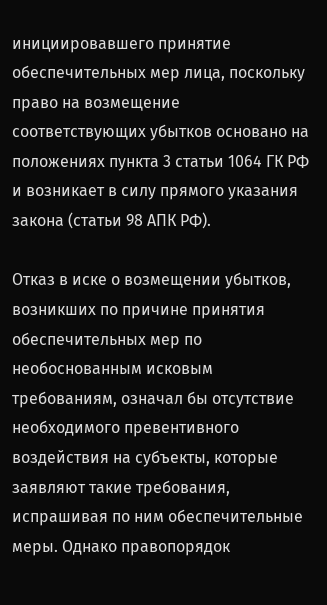инициировавшего принятие обеспечительных мер лица, поскольку право на возмещение соответствующих убытков основано на положениях пункта 3 статьи 1064 ГК РФ и возникает в силу прямого указания закона (статьи 98 АПК РФ).

Отказ в иске о возмещении убытков, возникших по причине принятия обеспечительных мер по необоснованным исковым требованиям, означал бы отсутствие необходимого превентивного воздействия на субъекты, которые заявляют такие требования, испрашивая по ним обеспечительные меры. Однако правопорядок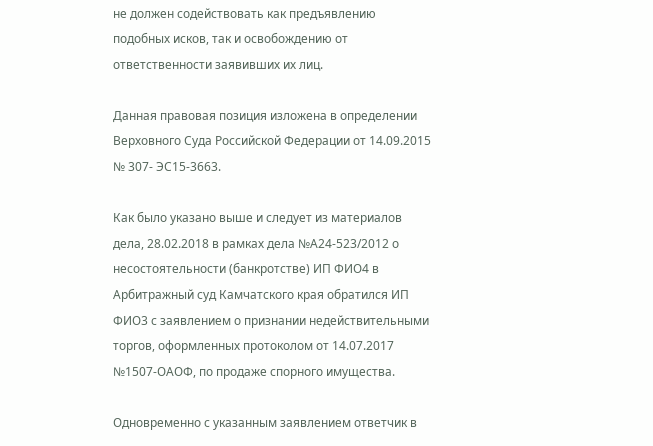не должен содействовать как предъявлению подобных исков, так и освобождению от ответственности заявивших их лиц.

Данная правовая позиция изложена в определении Верховного Суда Российской Федерации от 14.09.2015 № 307- ЭС15-3663.

Как было указано выше и следует из материалов дела, 28.02.2018 в рамках дела №А24-523/2012 о несостоятельности (банкротстве) ИП ФИО4 в Арбитражный суд Камчатского края обратился ИП ФИО3 с заявлением о признании недействительными торгов, оформленных протоколом от 14.07.2017 №1507-ОАОФ, по продаже спорного имущества.

Одновременно с указанным заявлением ответчик в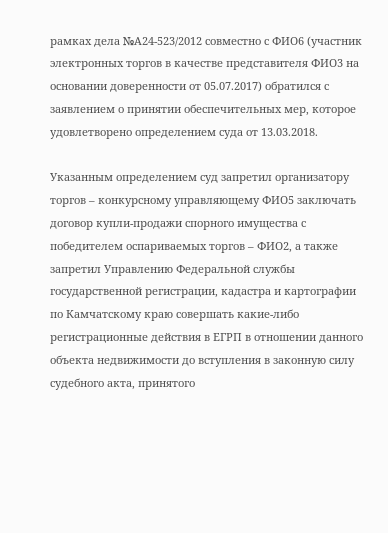рамках дела №А24-523/2012 совместно с ФИО6 (участник электронных торгов в качестве представителя ФИО3 на основании доверенности от 05.07.2017) обратился с заявлением о принятии обеспечительных мер, которое удовлетворено определением суда от 13.03.2018.

Указанным определением суд запретил организатору торгов – конкурсному управляющему ФИО5 заключать договор купли-продажи спорного имущества с победителем оспариваемых торгов – ФИО2, а также запретил Управлению Федеральной службы государственной регистрации, кадастра и картографии по Камчатскому краю совершать какие-либо регистрационные действия в ЕГРП в отношении данного объекта недвижимости до вступления в законную силу судебного акта, принятого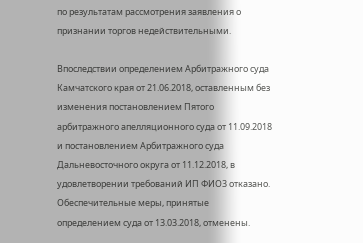по результатам рассмотрения заявления о признании торгов недействительными.

Впоследствии определением Арбитражного суда Камчатского края от 21.06.2018, оставленным без изменения постановлением Пятого арбитражного апелляционного суда от 11.09.2018 и постановлением Арбитражного суда Дальневосточного округа от 11.12.2018, в удовлетворении требований ИП ФИО3 отказано. Обеспечительные меры, принятые определением суда от 13.03.2018, отменены.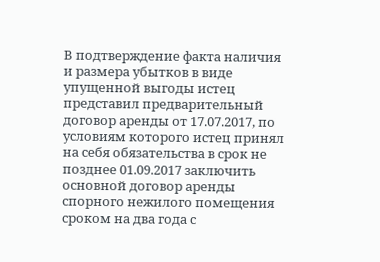В подтверждение факта наличия и размера убытков в виде упущенной выгоды истец представил предварительный договор аренды от 17.07.2017, по условиям которого истец принял на себя обязательства в срок не позднее 01.09.2017 заключить основной договор аренды спорного нежилого помещения сроком на два года с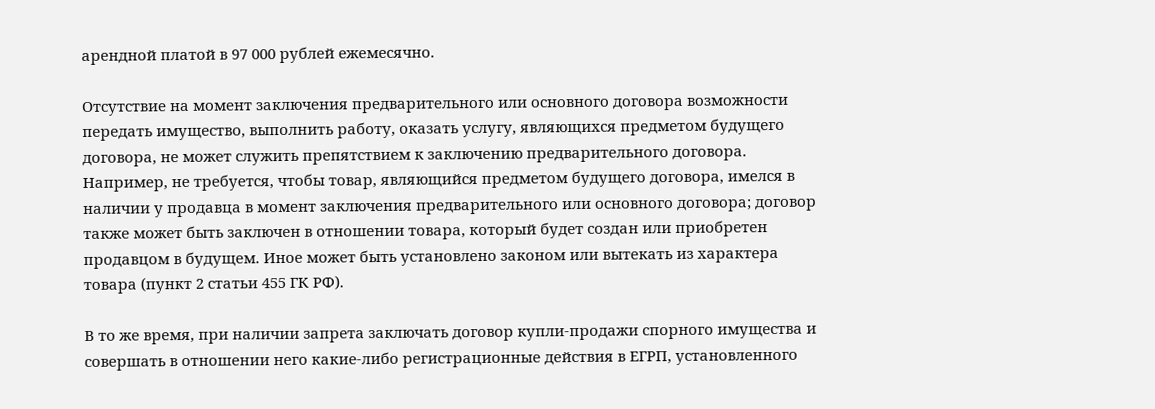арендной платой в 97 000 рублей ежемесячно.

Отсутствие на момент заключения предварительного или основного договора возможности передать имущество, выполнить работу, оказать услугу, являющихся предметом будущего договора, не может служить препятствием к заключению предварительного договора. Например, не требуется, чтобы товар, являющийся предметом будущего договора, имелся в наличии у продавца в момент заключения предварительного или основного договора; договор также может быть заключен в отношении товара, который будет создан или приобретен продавцом в будущем. Иное может быть установлено законом или вытекать из характера товара (пункт 2 статьи 455 ГК РФ).

В то же время, при наличии запрета заключать договор купли-продажи спорного имущества и совершать в отношении него какие-либо регистрационные действия в ЕГРП, установленного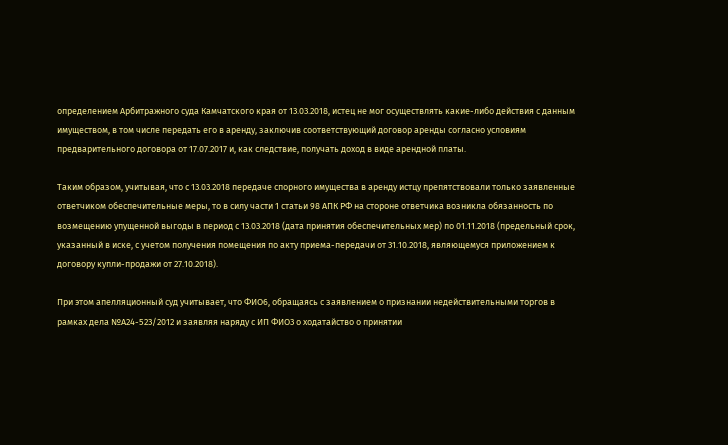определением Арбитражного суда Камчатского края от 13.03.2018, истец не мог осуществлять какие-либо действия с данным имуществом, в том числе передать его в аренду, заключив соответствующий договор аренды согласно условиям предварительного договора от 17.07.2017 и, как следствие, получать доход в виде арендной платы.

Таким образом, учитывая, что с 13.03.2018 передаче спорного имущества в аренду истцу препятствовали только заявленные ответчиком обеспечительные меры, то в силу части 1 статьи 98 АПК РФ на стороне ответчика возникла обязанность по возмещению упущенной выгоды в период с 13.03.2018 (дата принятия обеспечительных мер) по 01.11.2018 (предельный срок, указанный в иске, с учетом получения помещения по акту приема-передачи от 31.10.2018, являющемуся приложением к договору купли-продажи от 27.10.2018).

При этом апелляционный суд учитывает, что ФИО6, обращаясь с заявлением о признании недействительными торгов в рамках дела №А24-523/2012 и заявляя наряду с ИП ФИО3 о ходатайство о принятии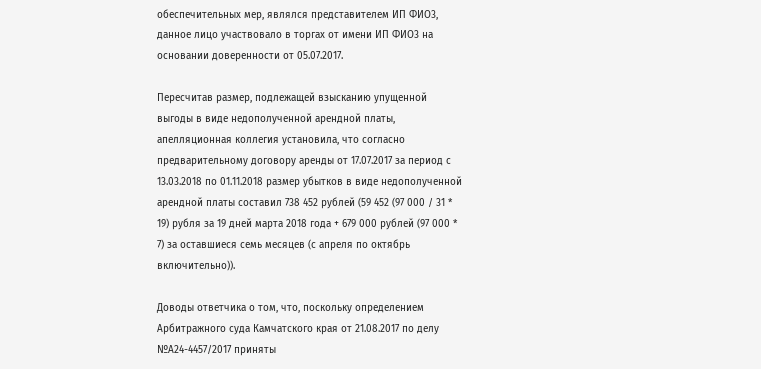обеспечительных мер, являлся представителем ИП ФИО3, данное лицо участвовало в торгах от имени ИП ФИО3 на основании доверенности от 05.07.2017.

Пересчитав размер, подлежащей взысканию упущенной выгоды в виде недополученной арендной платы, апелляционная коллегия установила, что согласно предварительному договору аренды от 17.07.2017 за период с 13.03.2018 по 01.11.2018 размер убытков в виде недополученной арендной платы составил 738 452 рублей (59 452 (97 000 / 31 * 19) рубля за 19 дней марта 2018 года + 679 000 рублей (97 000 * 7) за оставшиеся семь месяцев (с апреля по октябрь включительно)).

Доводы ответчика о том, что, поскольку определением Арбитражного суда Камчатского края от 21.08.2017 по делу №А24-4457/2017 приняты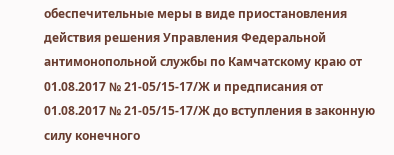обеспечительные меры в виде приостановления действия решения Управления Федеральной антимонопольной службы по Камчатскому краю от 01.08.2017 № 21-05/15-17/Ж и предписания от 01.08.2017 № 21-05/15-17/Ж до вступления в законную силу конечного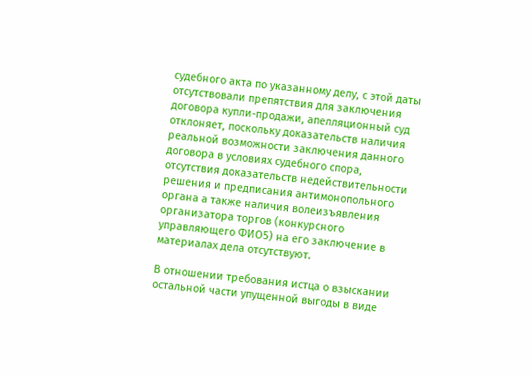судебного акта по указанному делу, с этой даты отсутствовали препятствия для заключения договора купли-продажи, апелляционный суд отклоняет, поскольку доказательств наличия реальной возможности заключения данного договора в условиях судебного спора, отсутствия доказательств недействительности решения и предписания антимонопольного органа а также наличия волеизъявления организатора торгов (конкурсного управляющего ФИО5) на его заключение в материалах дела отсутствуют.

В отношении требования истца о взыскании остальной части упущенной выгоды в виде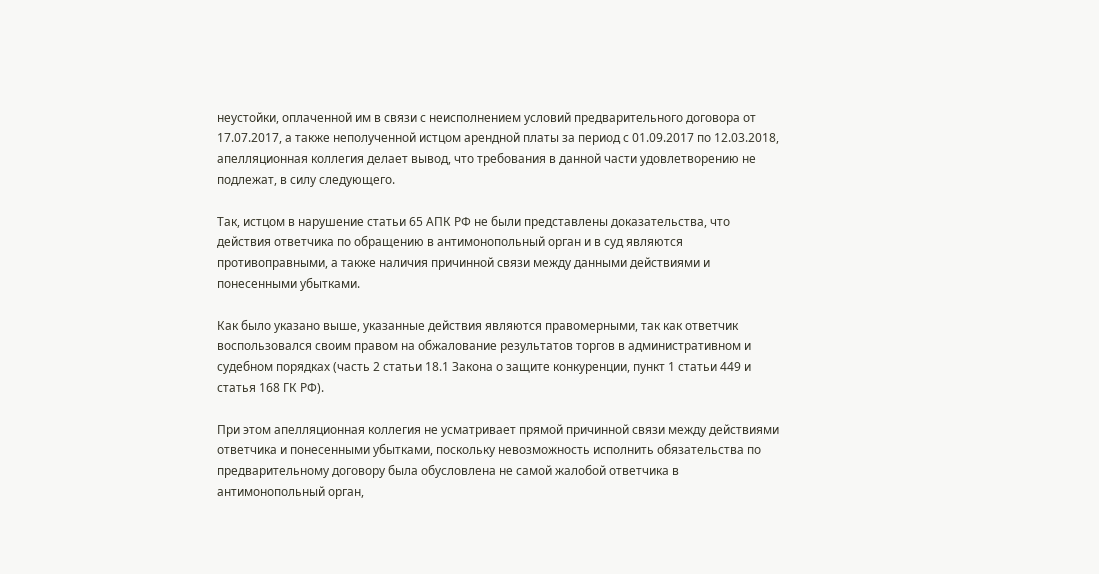неустойки, оплаченной им в связи с неисполнением условий предварительного договора от 17.07.2017, а также неполученной истцом арендной платы за период с 01.09.2017 по 12.03.2018, апелляционная коллегия делает вывод, что требования в данной части удовлетворению не подлежат, в силу следующего.

Так, истцом в нарушение статьи 65 АПК РФ не были представлены доказательства, что действия ответчика по обращению в антимонопольный орган и в суд являются противоправными, а также наличия причинной связи между данными действиями и понесенными убытками.

Как было указано выше, указанные действия являются правомерными, так как ответчик воспользовался своим правом на обжалование результатов торгов в административном и судебном порядках (часть 2 статьи 18.1 Закона о защите конкуренции, пункт 1 статьи 449 и статья 168 ГК РФ).

При этом апелляционная коллегия не усматривает прямой причинной связи между действиями ответчика и понесенными убытками, поскольку невозможность исполнить обязательства по предварительному договору была обусловлена не самой жалобой ответчика в антимонопольный орган,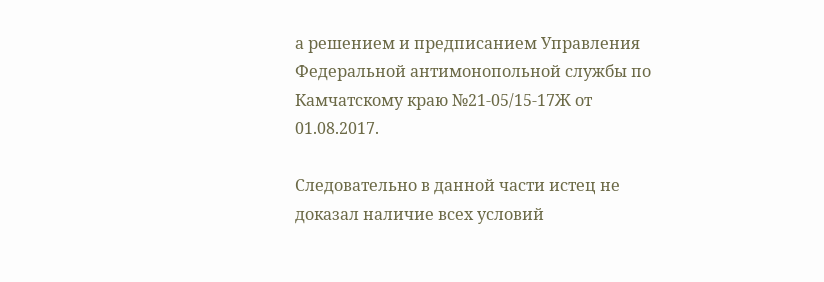а решением и предписанием Управления Федеральной антимонопольной службы по Камчатскому краю №21-05/15-17Ж от 01.08.2017.

Следовательно в данной части истец не доказал наличие всех условий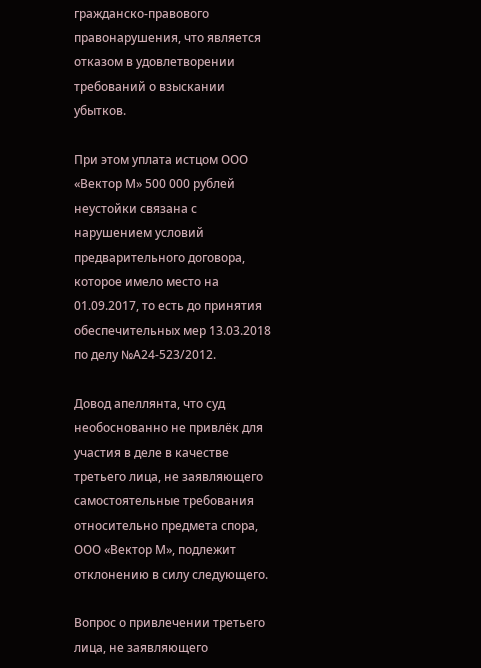гражданско-правового правонарушения, что является отказом в удовлетворении требований о взыскании убытков.

При этом уплата истцом ООО «Вектор М» 500 000 рублей неустойки связана с нарушением условий предварительного договора, которое имело место на 01.09.2017, то есть до принятия обеспечительных мер 13.03.2018 по делу №А24-523/2012.

Довод апеллянта, что суд необоснованно не привлёк для участия в деле в качестве третьего лица, не заявляющего самостоятельные требования относительно предмета спора, ООО «Вектор М», подлежит отклонению в силу следующего.

Вопрос о привлечении третьего лица, не заявляющего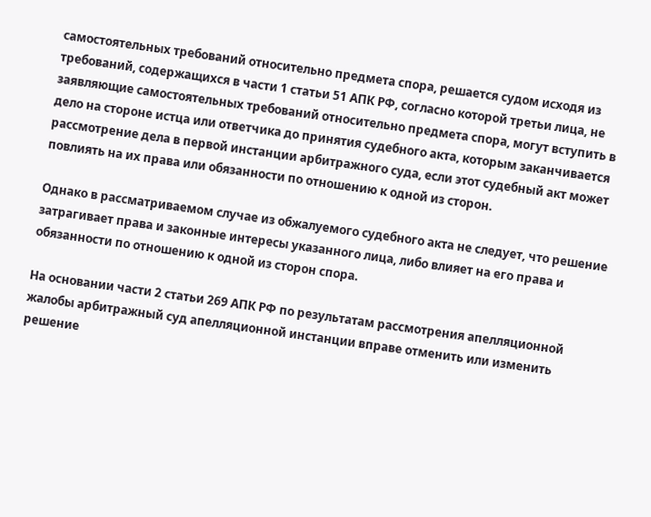самостоятельных требований относительно предмета спора, решается судом исходя из требований, содержащихся в части 1 статьи 51 АПК РФ, согласно которой третьи лица, не заявляющие самостоятельных требований относительно предмета спора, могут вступить в дело на стороне истца или ответчика до принятия судебного акта, которым заканчивается рассмотрение дела в первой инстанции арбитражного суда, если этот судебный акт может повлиять на их права или обязанности по отношению к одной из сторон.

Однако в рассматриваемом случае из обжалуемого судебного акта не следует, что решение затрагивает права и законные интересы указанного лица, либо влияет на его права и обязанности по отношению к одной из сторон спора.

На основании части 2 статьи 269 АПК РФ по результатам рассмотрения апелляционной жалобы арбитражный суд апелляционной инстанции вправе отменить или изменить решение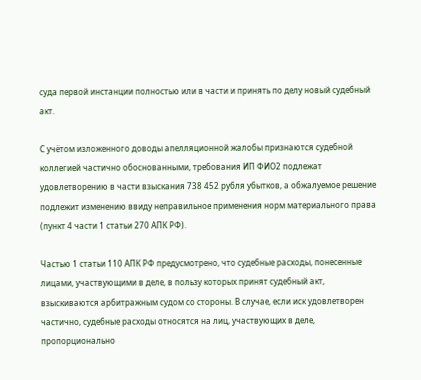суда первой инстанции полностью или в части и принять по делу новый судебный акт.

С учётом изложенного доводы апелляционной жалобы признаются судебной коллегией частично обоснованными, требования ИП ФИО2 подлежат удовлетворению в части взыскания 738 452 рубля убытков, а обжалуемое решение подлежит изменению ввиду неправильное применения норм материального права (пункт 4 части 1 статьи 270 АПК РФ).

Частью 1 статьи 110 АПК РФ предусмотрено, что судебные расходы, понесенные лицами, участвующими в деле, в пользу которых принят судебный акт, взыскиваются арбитражным судом со стороны. В случае, если иск удовлетворен частично, судебные расходы относятся на лиц, участвующих в деле, пропорционально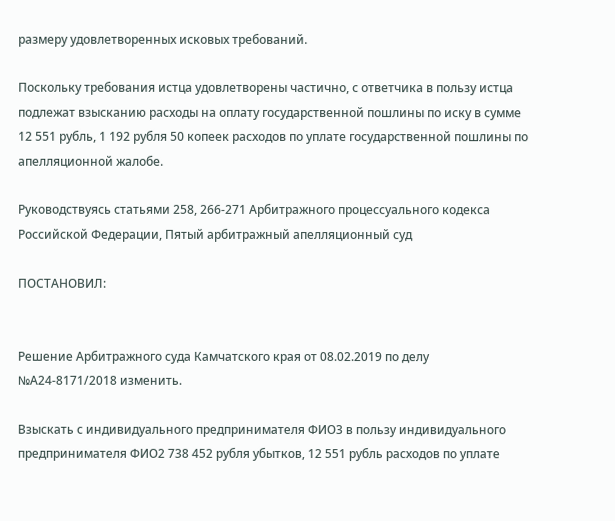размеру удовлетворенных исковых требований.

Поскольку требования истца удовлетворены частично, с ответчика в пользу истца подлежат взысканию расходы на оплату государственной пошлины по иску в сумме 12 551 рубль, 1 192 рубля 50 копеек расходов по уплате государственной пошлины по апелляционной жалобе.

Руководствуясь статьями 258, 266-271 Арбитражного процессуального кодекса Российской Федерации, Пятый арбитражный апелляционный суд

ПОСТАНОВИЛ:


Решение Арбитражного суда Камчатского края от 08.02.2019 по делу №А24-8171/2018 изменить.

Взыскать с индивидуального предпринимателя ФИО3 в пользу индивидуального предпринимателя ФИО2 738 452 рубля убытков, 12 551 рубль расходов по уплате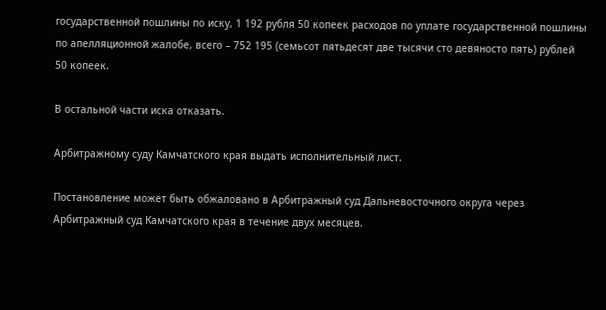государственной пошлины по иску, 1 192 рубля 50 копеек расходов по уплате государственной пошлины по апелляционной жалобе, всего – 752 195 (семьсот пятьдесят две тысячи сто девяносто пять) рублей 50 копеек.

В остальной части иска отказать.

Арбитражному суду Камчатского края выдать исполнительный лист.

Постановление может быть обжаловано в Арбитражный суд Дальневосточного округа через Арбитражный суд Камчатского края в течение двух месяцев.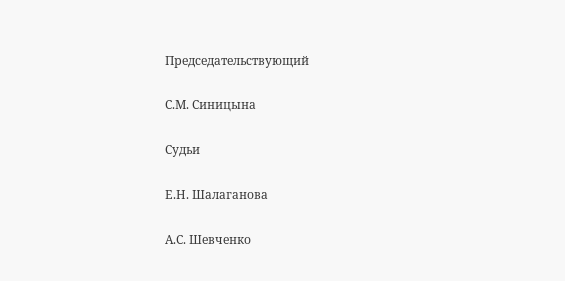Председательствующий

С.М. Синицына

Судьи

Е.Н. Шалаганова

А.С. Шевченко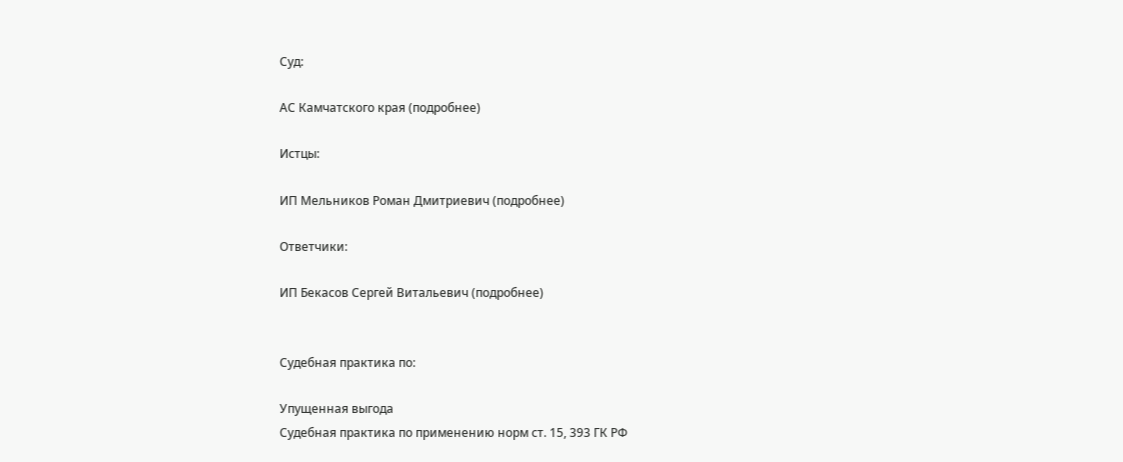Суд:

АС Камчатского края (подробнее)

Истцы:

ИП Мельников Роман Дмитриевич (подробнее)

Ответчики:

ИП Бекасов Сергей Витальевич (подробнее)


Судебная практика по:

Упущенная выгода
Судебная практика по применению норм ст. 15, 393 ГК РФ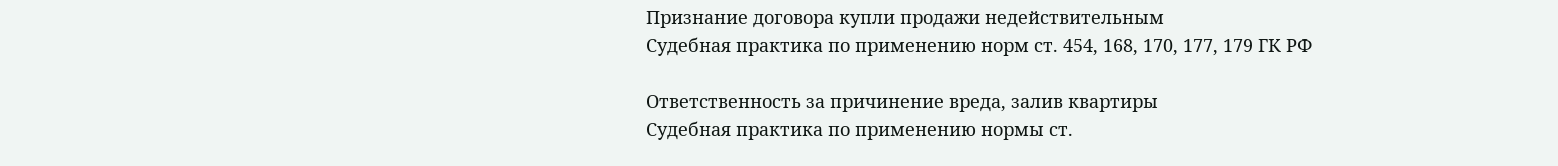Признание договора купли продажи недействительным
Судебная практика по применению норм ст. 454, 168, 170, 177, 179 ГК РФ

Ответственность за причинение вреда, залив квартиры
Судебная практика по применению нормы ст.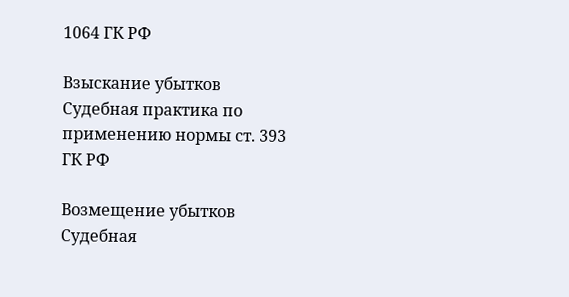1064 ГК РФ

Взыскание убытков
Судебная практика по применению нормы ст. 393 ГК РФ

Возмещение убытков
Судебная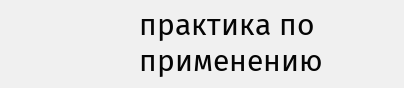практика по применению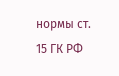нормы ст. 15 ГК РФ